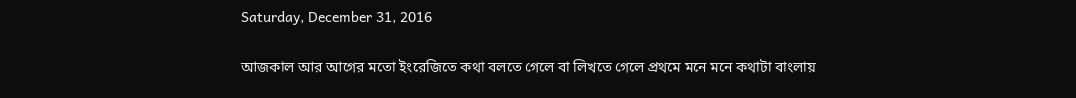Saturday, December 31, 2016

আজকাল আর আগের মতো ইংরেজিতে কথা বলতে গেলে বা লিখতে গেলে প্রথমে মনে মনে কথাটা বাংলায়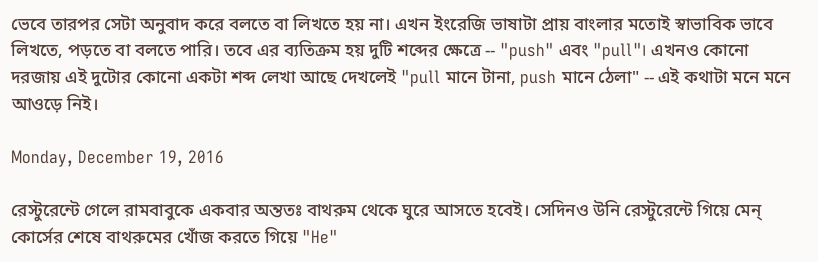ভেবে তারপর সেটা অনুবাদ করে বলতে বা লিখতে হয় না। এখন ইংরেজি ভাষাটা প্রায় বাংলার মতোই স্বাভাবিক ভাবে লিখতে, পড়তে বা বলতে পারি। তবে এর ব্যতিক্রম হয় দুটি শব্দের ক্ষেত্রে -- "push" এবং "pull"। এখনও কোনো দরজায় এই দুটোর কোনো একটা শব্দ লেখা আছে দেখলেই "pull মানে টানা, push মানে ঠেলা" -- এই কথাটা মনে মনে আওড়ে নিই।

Monday, December 19, 2016

রেস্টুরেন্টে গেলে রামবাবুকে একবার অন্ততঃ বাথরুম থেকে ঘুরে আসতে হবেই। সেদিনও উনি রেস্টুরেন্টে গিয়ে মেন্ কোর্সের শেষে বাথরুমের খোঁজ করতে গিয়ে "He"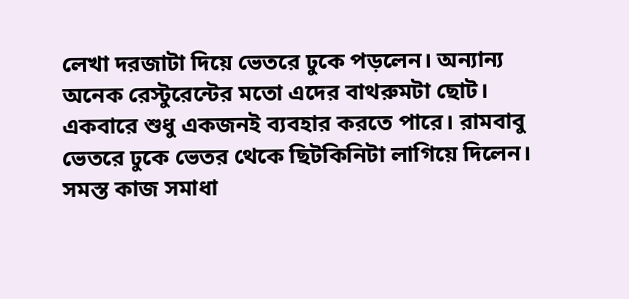লেখা দরজাটা দিয়ে ভেতরে ঢুকে পড়লেন। অন্যান্য অনেক রেস্টুরেন্টের মতো এদের বাথরুমটা ছোট। একবারে শুধু একজনই ব্যবহার করতে পারে। রামবাবু ভেতরে ঢুকে ভেতর থেকে ছিটকিনিটা লাগিয়ে দিলেন। সমস্ত কাজ সমাধা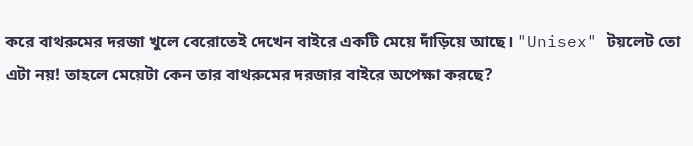করে বাথরুমের দরজা খুলে বেরোতেই দেখেন বাইরে একটি মেয়ে দাঁড়িয়ে আছে। "Unisex" টয়লেট তো এটা নয়! তাহলে মেয়েটা কেন তার বাথরুমের দরজার বাইরে অপেক্ষা করছে?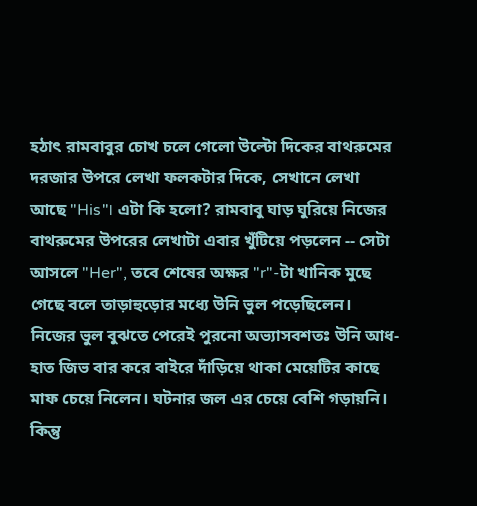হঠাৎ রামবাবুর চোখ চলে গেলো উল্টো দিকের বাথরুমের দরজার উপরে লেখা ফলকটার দিকে, সেখানে লেখা আছে "His"। এটা কি হলো? রামবাবু ঘাড় ঘুরিয়ে নিজের বাথরুমের উপরের লেখাটা এবার খুঁটিয়ে পড়লেন -- সেটা আসলে "Her", তবে শেষের অক্ষর "r"-টা খানিক মুছে গেছে বলে তাড়াহুড়োর মধ্যে উনি ভুল পড়েছিলেন। নিজের ভুল বুঝতে পেরেই পুরনো অভ্যাসবশতঃ উনি আধ-হাত জিভ বার করে বাইরে দাঁড়িয়ে থাকা মেয়েটির কাছে মাফ চেয়ে নিলেন। ঘটনার জল এর চেয়ে বেশি গড়ায়নি। কিন্তু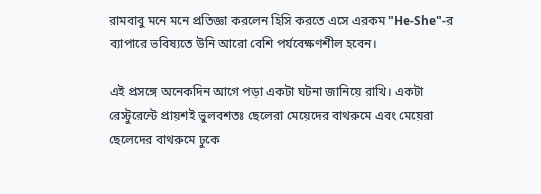রামবাবু মনে মনে প্রতিজ্ঞা করলেন হিসি করতে এসে এরকম "He-She"-র ব্যাপারে ভবিষ্যতে উনি আরো বেশি পর্যবেক্ষণশীল হবেন।

এই প্রসঙ্গে অনেকদিন আগে পড়া একটা ঘটনা জানিয়ে রাখি। একটা রেস্টুরেন্টে প্রায়শই ভুলবশতঃ ছেলেরা মেয়েদের বাথরুমে এবং মেয়েরা ছেলেদের বাথরুমে ঢুকে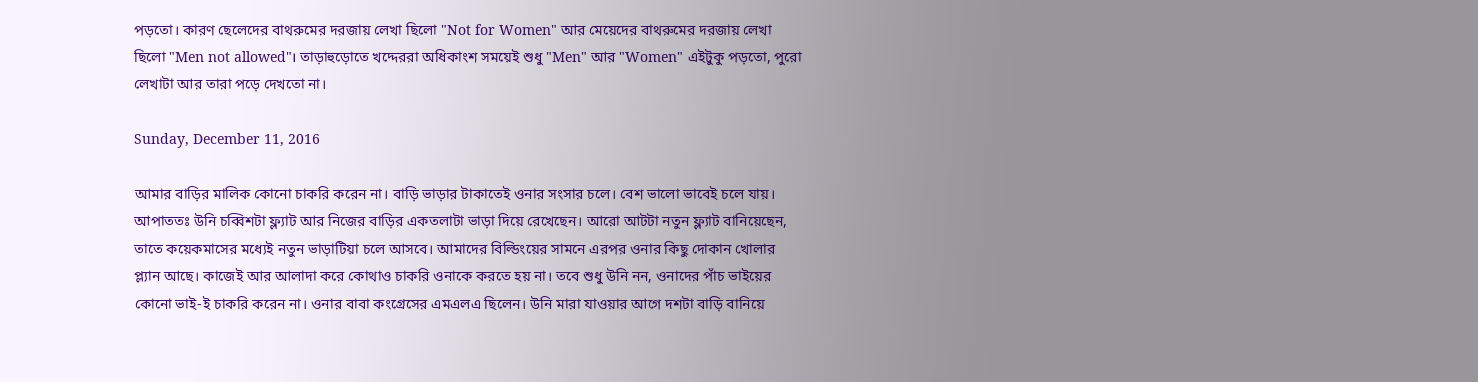পড়তো। কারণ ছেলেদের বাথরুমের দরজায় লেখা ছিলো "Not for Women" আর মেয়েদের বাথরুমের দরজায় লেখা ছিলো "Men not allowed"। তাড়াহুড়োতে খদ্দেররা অধিকাংশ সময়েই শুধু "Men" আর "Women" এইটুকু পড়তো, পুরো লেখাটা আর তারা পড়ে দেখতো না।

Sunday, December 11, 2016

আমার বাড়ির মালিক কোনো চাকরি করেন না। বাড়ি ভাড়ার টাকাতেই ওনার সংসার চলে। বেশ ভালো ভাবেই চলে যায়। আপাততঃ উনি চব্বিশটা ফ্ল্যাট আর নিজের বাড়ির একতলাটা ভাড়া দিয়ে রেখেছেন। আরো আটটা নতুন ফ্ল্যাট বানিয়েছেন, তাতে কয়েকমাসের মধ্যেই নতুন ভাড়াটিয়া চলে আসবে। আমাদের বিল্ডিংয়ের সামনে এরপর ওনার কিছু দোকান খোলার প্ল্যান আছে। কাজেই আর আলাদা করে কোথাও চাকরি ওনাকে করতে হয় না। তবে শুধু উনি নন, ওনাদের পাঁচ ভাইয়ের কোনো ভাই-ই চাকরি করেন না। ওনার বাবা কংগ্রেসের এমএলএ ছিলেন। উনি মারা যাওয়ার আগে দশটা বাড়ি বানিয়ে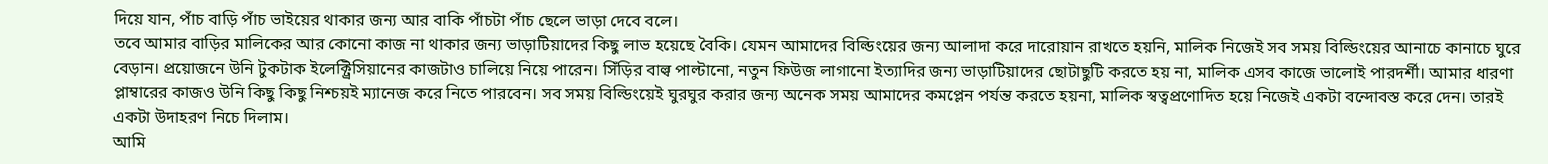দিয়ে যান, পাঁচ বাড়ি পাঁচ ভাইয়ের থাকার জন্য আর বাকি পাঁচটা পাঁচ ছেলে ভাড়া দেবে বলে।
তবে আমার বাড়ির মালিকের আর কোনো কাজ না থাকার জন্য ভাড়াটিয়াদের কিছু লাভ হয়েছে বৈকি। যেমন আমাদের বিল্ডিংয়ের জন্য আলাদা করে দারোয়ান রাখতে হয়নি, মালিক নিজেই সব সময় বিল্ডিংয়ের আনাচে কানাচে ঘুরে বেড়ান। প্রয়োজনে উনি টুকটাক ইলেক্ট্রিসিয়ানের কাজটাও চালিয়ে নিয়ে পারেন। সিঁড়ির বাল্ব পাল্টানো, নতুন ফিউজ লাগানো ইত্যাদির জন্য ভাড়াটিয়াদের ছোটাছুটি করতে হয় না, মালিক এসব কাজে ভালোই পারদর্শী। আমার ধারণা প্লাম্বারের কাজও উনি কিছু কিছু নিশ্চয়ই ম্যানেজ করে নিতে পারবেন। সব সময় বিল্ডিংয়েই ঘুরঘুর করার জন্য অনেক সময় আমাদের কমপ্লেন পর্যন্ত করতে হয়না, মালিক স্বত্বপ্রণোদিত হয়ে নিজেই একটা বন্দোবস্ত করে দেন। তারই একটা উদাহরণ নিচে দিলাম।
আমি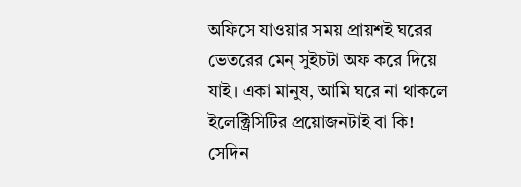অফিসে যাওয়ার সময় প্রায়শই ঘরের ভেতরের মেন্ সুইচটা অফ করে দিয়ে যাই। একা মানুষ, আমি ঘরে না থাকলে ইলেক্ট্রিসিটির প্রয়োজনটাই বা কি! সেদিন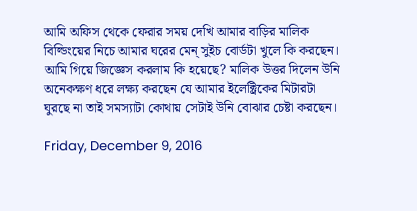আমি অফিস থেকে ফেরার সময় দেখি আমার বাড়ির মালিক বিল্ডিংয়ের নিচে আমার ঘরের মেন্ সুইচ বোর্ডটা খুলে কি করছেন। আমি গিয়ে জিজ্ঞেস করলাম কি হয়েছে? মালিক উত্তর দিলেন উনি অনেকক্ষণ ধরে লক্ষ্য করছেন যে আমার ইলেক্ট্রিকের মিটারটা ঘুরছে না তাই সমস্যাটা কোথায় সেটাই উনি বোঝার চেষ্টা করছেন।

Friday, December 9, 2016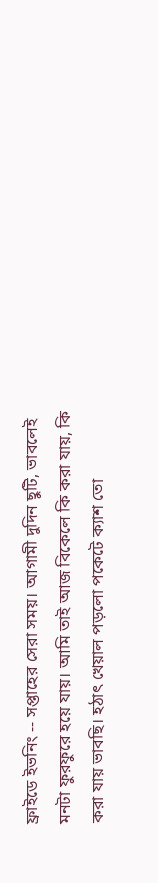ফ্রাইডে ইভনিং -- সপ্তাহের সেরা সময়। আগামী দুদিন ছুটি, ভাবলেই মনটা ফুরফুরে হয়ে যায়। আমি তাই আজ বিকেলে কি করা যায়, কি করা যায় ভাবছি। হঠাৎ খেয়াল পড়লো পকেটে ক্যাশ তো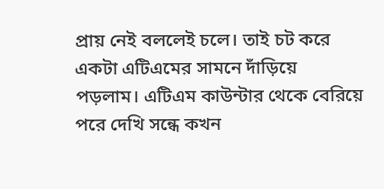প্রায় নেই বললেই চলে। তাই চট করে একটা এটিএমের সামনে দাঁড়িয়ে পড়লাম। এটিএম কাউন্টার থেকে বেরিয়ে পরে দেখি সন্ধে কখন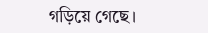গড়িয়ে গেছে।